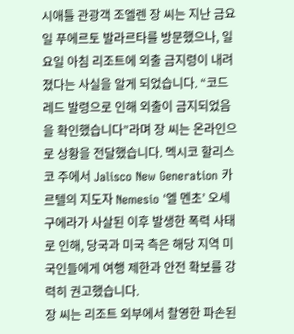시애틀 관광객 조엘렌 장 씨는 지난 금요일 푸에르토 발라르타를 방문했으나, 일요일 아침 리조트에 외출 금지령이 내려졌다는 사실을 알게 되었습니다. “코드 레드 발령으로 인해 외출이 금지되었음을 확인했습니다”라며 장 씨는 온라인으로 상황을 전달했습니다. 멕시코 할리스코 주에서 Jalisco New Generation 카르텔의 지도자 Nemesio ‘엘 멘초’ 오세구에라가 사살된 이후 발생한 폭력 사태로 인해, 당국과 미국 측은 해당 지역 미국인들에게 여행 제한과 안전 확보를 강력히 권고했습니다.
장 씨는 리조트 외부에서 촬영한 파손된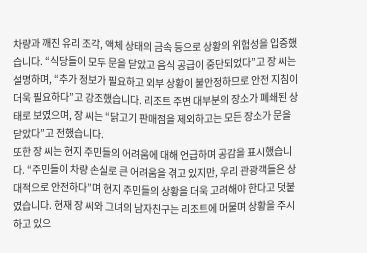차량과 깨진 유리 조각, 액체 상태의 금속 등으로 상황의 위험성을 입증했습니다. “식당들이 모두 문을 닫았고 음식 공급이 중단되었다”고 장 씨는 설명하며, “추가 정보가 필요하고 외부 상황이 불안정하므로 안전 지침이 더욱 필요하다”고 강조했습니다. 리조트 주변 대부분의 장소가 폐쇄된 상태로 보였으며, 장 씨는 “닭고기 판매점을 제외하고는 모든 장소가 문을 닫았다”고 전했습니다.
또한 장 씨는 현지 주민들의 어려움에 대해 언급하며 공감을 표시했습니다. “주민들이 차량 손실로 큰 어려움을 겪고 있지만, 우리 관광객들은 상대적으로 안전하다”며 현지 주민들의 상황을 더욱 고려해야 한다고 덧붙였습니다. 현재 장 씨와 그녀의 남자친구는 리조트에 머물며 상황을 주시하고 있으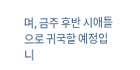며, 금주 후반 시애틀으로 귀국할 예정입니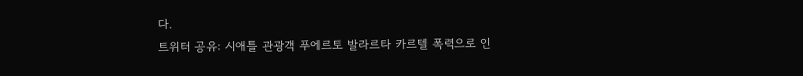다.
트위터 공유: 시애틀 관광객 푸에르토 발라르타 카르텔 폭력으로 인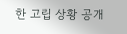한 고립 상황 공개